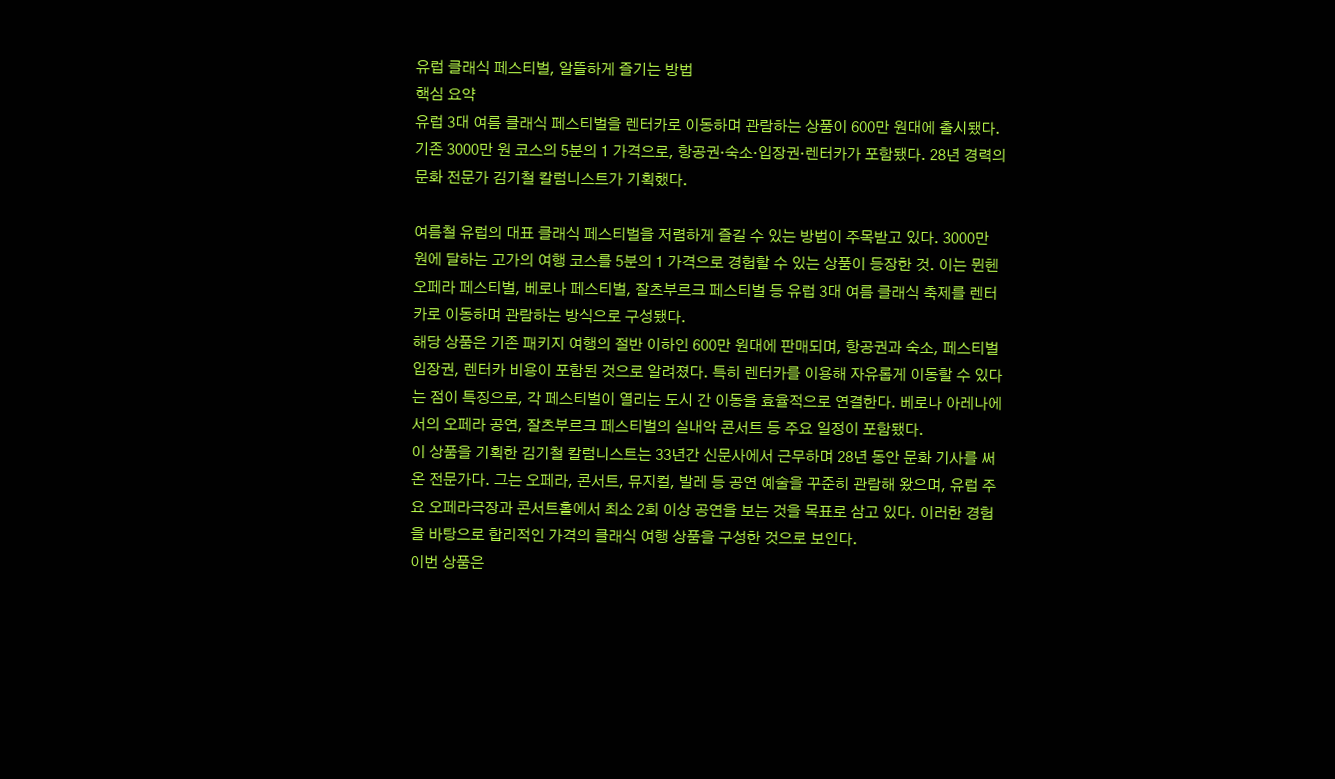유럽 클래식 페스티벌, 알뜰하게 즐기는 방법
핵심 요약
유럽 3대 여름 클래식 페스티벌을 렌터카로 이동하며 관람하는 상품이 600만 원대에 출시됐다. 기존 3000만 원 코스의 5분의 1 가격으로, 항공권·숙소·입장권·렌터카가 포함됐다. 28년 경력의 문화 전문가 김기철 칼럼니스트가 기획했다.

여름철 유럽의 대표 클래식 페스티벌을 저렴하게 즐길 수 있는 방법이 주목받고 있다. 3000만 원에 달하는 고가의 여행 코스를 5분의 1 가격으로 경험할 수 있는 상품이 등장한 것. 이는 뮌헨 오페라 페스티벌, 베로나 페스티벌, 잘츠부르크 페스티벌 등 유럽 3대 여름 클래식 축제를 렌터카로 이동하며 관람하는 방식으로 구성됐다.
해당 상품은 기존 패키지 여행의 절반 이하인 600만 원대에 판매되며, 항공권과 숙소, 페스티벌 입장권, 렌터카 비용이 포함된 것으로 알려졌다. 특히 렌터카를 이용해 자유롭게 이동할 수 있다는 점이 특징으로, 각 페스티벌이 열리는 도시 간 이동을 효율적으로 연결한다. 베로나 아레나에서의 오페라 공연, 잘츠부르크 페스티벌의 실내악 콘서트 등 주요 일정이 포함됐다.
이 상품을 기획한 김기철 칼럼니스트는 33년간 신문사에서 근무하며 28년 동안 문화 기사를 써온 전문가다. 그는 오페라, 콘서트, 뮤지컬, 발레 등 공연 예술을 꾸준히 관람해 왔으며, 유럽 주요 오페라극장과 콘서트홀에서 최소 2회 이상 공연을 보는 것을 목표로 삼고 있다. 이러한 경험을 바탕으로 합리적인 가격의 클래식 여행 상품을 구성한 것으로 보인다.
이번 상품은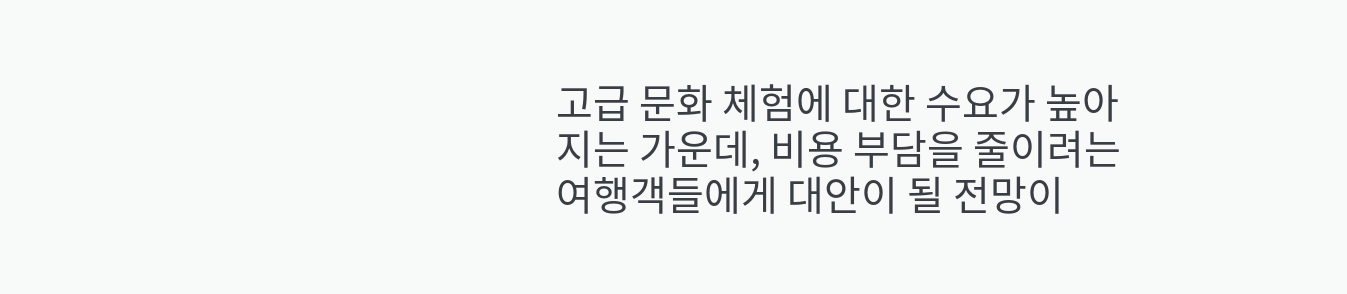고급 문화 체험에 대한 수요가 높아지는 가운데, 비용 부담을 줄이려는 여행객들에게 대안이 될 전망이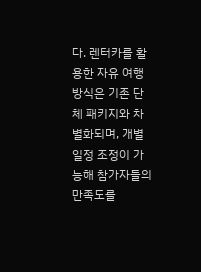다. 렌터카를 활용한 자유 여행 방식은 기존 단체 패키지와 차별화되며, 개별 일정 조정이 가능해 참가자들의 만족도를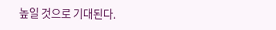높일 것으로 기대된다.